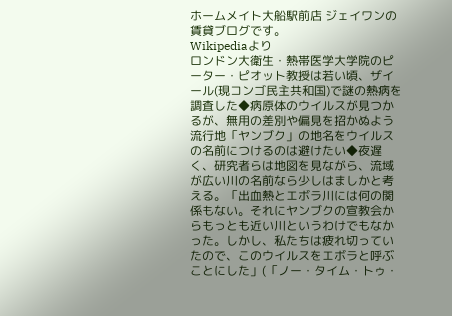ホームメイト大船駅前店 ジェイワンの賃貸ブログです。
Wikipediaより
ロンドン大衛生・熱帯医学大学院のピーター・ピオット教授は若い頃、ザイール(現コンゴ民主共和国)で謎の熱病を調査した◆病原体のウイルスが見つかるが、無用の差別や偏見を招かぬよう流行地「ヤンブク」の地名をウイルスの名前につけるのは避けたい◆夜遅く、研究者らは地図を見ながら、流域が広い川の名前なら少しはましかと考える。「出血熱とエボラ川には何の関係もない。それにヤンブクの宣教会からもっとも近い川というわけでもなかった。しかし、私たちは疲れ切っていたので、このウイルスをエボラと呼ぶことにした」(「ノー・タイム・トゥ・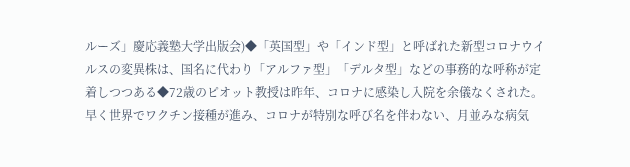ルーズ」慶応義塾大学出版会)◆「英国型」や「インド型」と呼ばれた新型コロナウイルスの変異株は、国名に代わり「アルファ型」「デルタ型」などの事務的な呼称が定着しつつある◆72歳のピオット教授は昨年、コロナに感染し入院を余儀なくされた。早く世界でワクチン接種が進み、コロナが特別な呼び名を伴わない、月並みな病気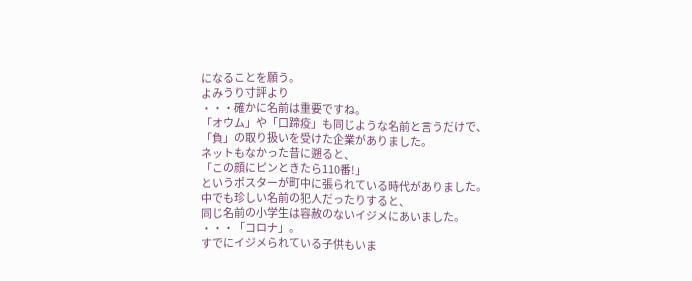になることを願う。
よみうり寸評より
・・・確かに名前は重要ですね。
「オウム」や「口蹄疫」も同じような名前と言うだけで、
「負」の取り扱いを受けた企業がありました。
ネットもなかった昔に遡ると、
「この顔にピンときたら110番!」
というポスターが町中に張られている時代がありました。
中でも珍しい名前の犯人だったりすると、
同じ名前の小学生は容赦のないイジメにあいました。
・・・「コロナ」。
すでにイジメられている子供もいま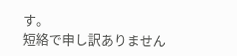す。
短絡で申し訳ありません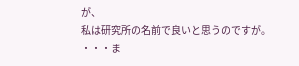が、
私は研究所の名前で良いと思うのですが。
・・・ま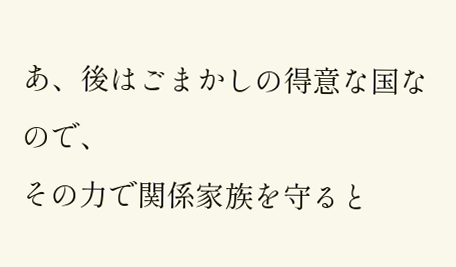あ、後はごまかしの得意な国なので、
その力で関係家族を守ると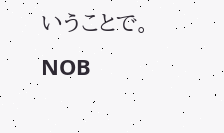いうことで。
NOB